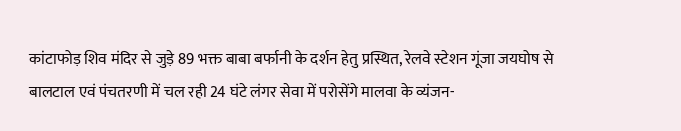कांटाफोड़ शिव मंदिर से जुड़े 89 भक्त बाबा बर्फानी के दर्शन हेतु प्रस्थित, रेलवे स्टेशन गूंजा जयघोष से
बालटाल एवं पंचतरणी में चल रही 24 घंटे लंगर सेवा में परोसेंगे मालवा के व्यंजन-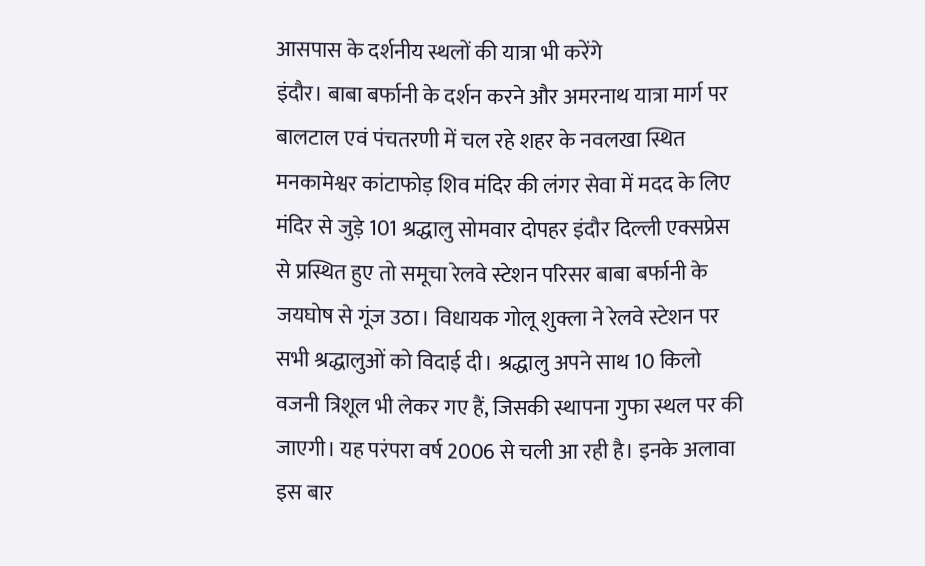आसपास के दर्शनीय स्थलों की यात्रा भी करेंगे
इंदौर। बाबा बर्फानी के दर्शन करने और अमरनाथ यात्रा मार्ग पर बालटाल एवं पंचतरणी में चल रहे शहर के नवलखा स्थित मनकामेश्वर कांटाफोड़ शिव मंदिर की लंगर सेवा में मदद के लिए मंदिर से जुड़े 101 श्रद्धालु सोमवार दोपहर इंदौर दिल्ली एक्सप्रेस से प्रस्थित हुए तो समूचा रेलवे स्टेशन परिसर बाबा बर्फानी के जयघोष से गूंज उठा। विधायक गोलू शुक्ला ने रेलवे स्टेशन पर सभी श्रद्धालुओं को विदाई दी। श्रद्धालु अपने साथ 10 किलो वजनी त्रिशूल भी लेकर गए हैं, जिसकी स्थापना गुफा स्थल पर की जाएगी। यह परंपरा वर्ष 2006 से चली आ रही है। इनके अलावा इस बार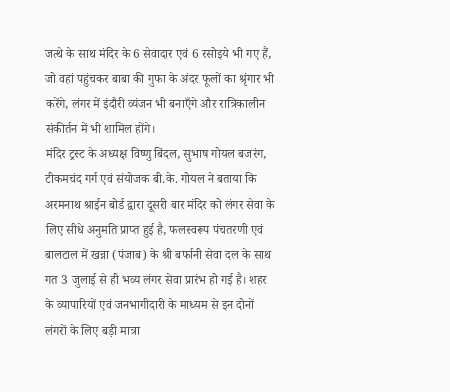जत्थे के साथ मंदिर के 6 सेवादार एवं 6 रसोइये भी गए हैं, जो वहां पहुंचकर बाबा की गुफा के अंदर फूलों का श्रृंगार भी करेंगे, लंगर में इंदौरी व्यंजन भी बनाएँगे और रात्रिकालीन संकीर्तन में भी शामिल होंगे।
मंदिर ट्रस्ट के अध्यक्ष विष्णु बिंदल, सुभाष गोयल बजरंग, टीकमचंद गर्ग एवं संयोजक बी.के. गोयल ने बताया कि अरमनाथ श्राईन बोर्ड द्वारा दूसरी बार मंदिर को लंगर सेवा के लिए सीधे अनुमति प्राप्त हुई है, फलस्वरूप पंचतरणी एवं बालटाल में खन्ना (पंजाब) के श्री बर्फानी सेवा दल के साथ गत 3 जुलाई से ही भव्य लंगर सेवा प्रारंभ हो गई है। शहर के व्यापारियों एवं जनभागीदारी के माध्यम से इन दोनों लंगरों के लिए बड़ी मात्रा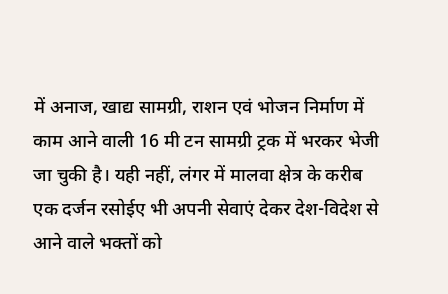में अनाज, खाद्य सामग्री, राशन एवं भोजन निर्माण में काम आने वाली 16 मी टन सामग्री ट्रक में भरकर भेजी जा चुकी है। यही नहीं, लंगर में मालवा क्षेत्र के करीब एक दर्जन रसोईए भी अपनी सेवाएं देकर देश-विदेश से आने वाले भक्तों को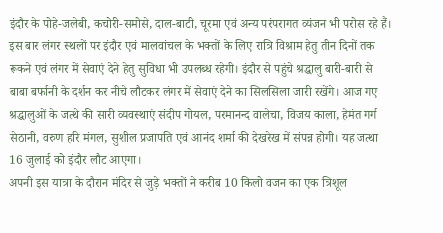इंदौर के पोहे-जलेबी, कचोरी-समोसे, दाल-बाटी, चूरमा एवं अन्य परंपरागत व्यंजन भी परोस रहे हैं। इस बार लंगर स्थलों पर इंदौर एवं मालवांचल के भक्तों के लिए रात्रि विश्राम हेतु तीन दिनों तक रूकने एवं लंगर में सेवाएं देने हेतु सुविधा भी उपलब्ध रहेगी। इंदौर से पहुंचे श्रद्धालु बारी-बारी से बाबा बर्फानी के दर्शन कर नीचे लौटकर लंगर में सेवाएं देने का सिलसिला जारी रखेंगे। आज गए श्रद्धालुओं के जत्थे की सारी व्यवस्थाएं संदीप गोयल, परमानन्द वालेचा, विजय काला, हेमंत गर्ग सेठानी, वरुण हरि मंगल, सुशील प्रजापति एवं आनंद शर्मा की देखरेख में संपन्न होगी। यह जत्था 16 जुलाई को इंदौर लौट आएगा।
अपनी इस यात्रा के दौरान मंदिर से जुड़े भक्तों ने करीब 10 किलो वजन का एक त्रिशूल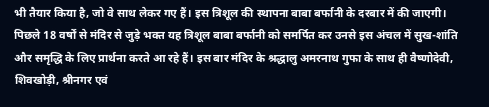भी तैयार किया है, जो वे साथ लेकर गए हैं। इस त्रिशूल की स्थापना बाबा बर्फानी के दरबार में की जाएगी। पिछले 18 वर्षों से मंदिर से जुड़े भक्त यह त्रिशूल बाबा बर्फानी को समर्पित कर उनसे इस अंचल में सुख-शांति और समृद्धि के लिए प्रार्थना करते आ रहे हैं। इस बार मंदिर के श्रद्धालु अमरनाथ गुफा के साथ ही वैष्णोदेवी, शिवखोड़ी, श्रीनगर एवं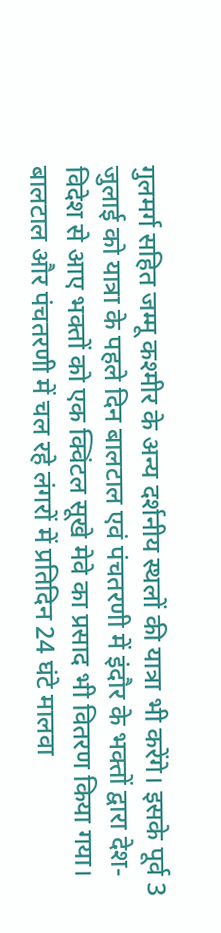गुलमर्ग सहित जम्मू कश्मीर के अन्य दर्शनीय स्थलों की यात्रा भी करेंगे। इसके पूर्व 3 जुलाई को यात्रा के पहले दिन बालटाल एवं पंचतरणी में इंदौर के भक्तों द्वारा देश-विदेश से आए भक्तों को एक क्विंटल सूखे मेवे का प्रसाद भी वितरण किया गया। बालटाल और पंचतरणी में चल रहे लंगरों में प्रतिदिन 24 घंटे मालवा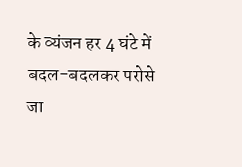के व्यंजन हर 4 घंटे में बदल-बदलकर परोसे जा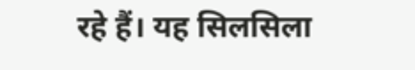रहे हैं। यह सिलसिला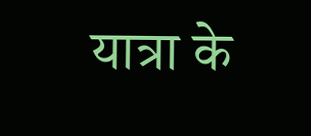यात्रा के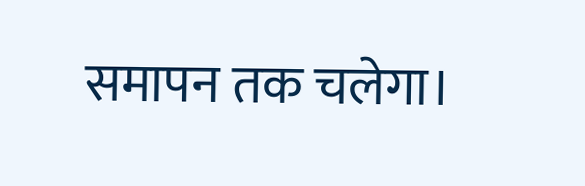समापन तक चलेगा।